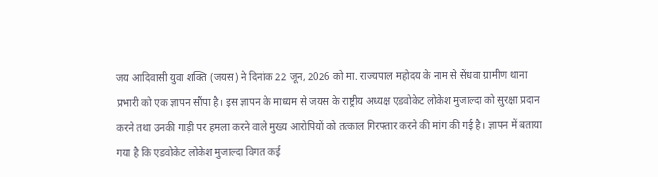जय आदिवासी युवा शक्ति (जयस) ने दिनांक 22 जून, 2026 को मा. राज्यपाल महोदय के नाम से सेंधवा ग्रामीण थाना प्रभारी को एक ज्ञापन सौंपा है। इस ज्ञापन के माध्यम से जयस के राष्ट्रीय अध्यक्ष एडवोकेट लोकेश मुजाल्दा को सुरक्षा प्रदान करने तथा उनकी गाड़ी पर हमला करने वाले मुख्य आरोपियों को तत्काल गिरफ्तार करने की मांग की गई है। ज्ञापन में बताया गया है कि एडवोकेट लोकेश मुजाल्दा विगत कई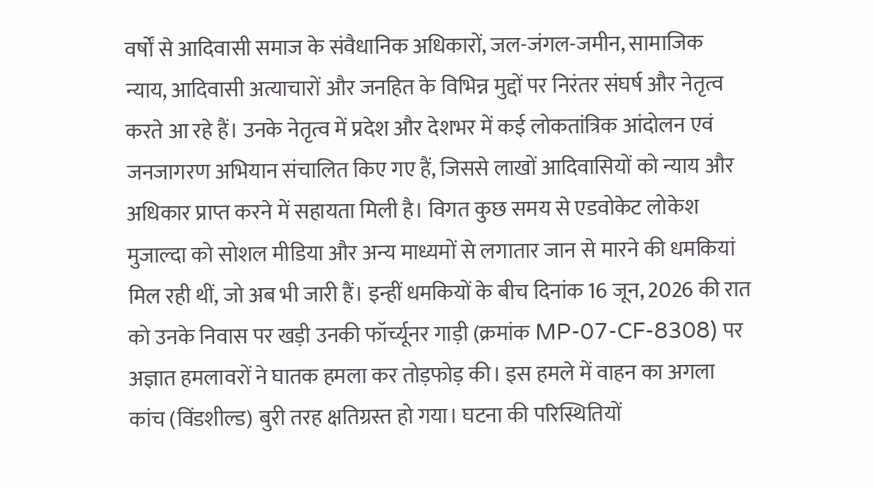वर्षों से आदिवासी समाज के संवैधानिक अधिकारों, जल-जंगल-जमीन, सामाजिक न्याय, आदिवासी अत्याचारों और जनहित के विभिन्न मुद्दों पर निरंतर संघर्ष और नेतृत्व करते आ रहे हैं। उनके नेतृत्व में प्रदेश और देशभर में कई लोकतांत्रिक आंदोलन एवं जनजागरण अभियान संचालित किए गए हैं, जिससे लाखों आदिवासियों को न्याय और अधिकार प्राप्त करने में सहायता मिली है। विगत कुछ समय से एडवोकेट लोकेश मुजाल्दा को सोशल मीडिया और अन्य माध्यमों से लगातार जान से मारने की धमकियां मिल रही थीं, जो अब भी जारी हैं। इन्हीं धमकियों के बीच दिनांक 16 जून, 2026 की रात को उनके निवास पर खड़ी उनकी फॉर्च्यूनर गाड़ी (क्रमांक MP-07-CF-8308) पर अज्ञात हमलावरों ने घातक हमला कर तोड़फोड़ की। इस हमले में वाहन का अगला कांच (विंडशील्ड) बुरी तरह क्षतिग्रस्त हो गया। घटना की परिस्थितियों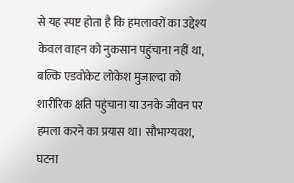से यह स्पष्ट होता है कि हमलावरों का उद्देश्य केवल वाहन को नुकसान पहुंचाना नहीं था, बल्कि एडवोकेट लोकेश मुजाल्दा को शारीरिक क्षति पहुंचाना या उनके जीवन पर हमला करने का प्रयास था। सौभाग्यवश, घटना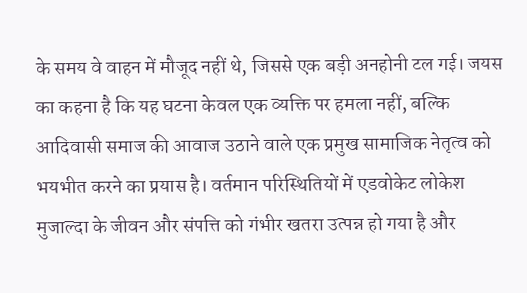के समय वे वाहन में मौजूद नहीं थे, जिससे एक बड़ी अनहोनी टल गई। जयस का कहना है कि यह घटना केवल एक व्यक्ति पर हमला नहीं, बल्कि आदिवासी समाज की आवाज उठाने वाले एक प्रमुख सामाजिक नेतृत्व को भयभीत करने का प्रयास है। वर्तमान परिस्थितियों में एडवोकेट लोकेश मुजाल्दा के जीवन और संपत्ति को गंभीर खतरा उत्पन्न हो गया है और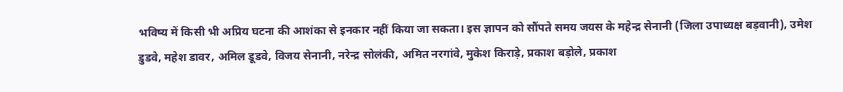भविष्य में किसी भी अप्रिय घटना की आशंका से इनकार नहीं किया जा सकता। इस ज्ञापन को सौंपते समय जयस के महेन्द्र सेनानी (जिला उपाध्यक्ष बड़वानी), उमेश डुडवे, महेश डावर, अमिल डूडवे, विजय सेनानी, नरेन्द्र सोलंकी, अमित नरगांवे, मुकेश किराड़े, प्रकाश बड़ोले, प्रकाश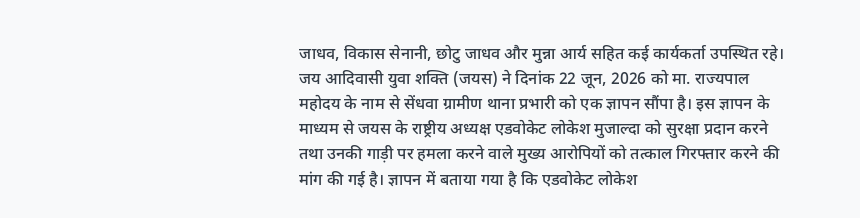जाधव, विकास सेनानी, छोटु जाधव और मुन्ना आर्य सहित कई कार्यकर्ता उपस्थित रहे।
जय आदिवासी युवा शक्ति (जयस) ने दिनांक 22 जून, 2026 को मा. राज्यपाल महोदय के नाम से सेंधवा ग्रामीण थाना प्रभारी को एक ज्ञापन सौंपा है। इस ज्ञापन के माध्यम से जयस के राष्ट्रीय अध्यक्ष एडवोकेट लोकेश मुजाल्दा को सुरक्षा प्रदान करने तथा उनकी गाड़ी पर हमला करने वाले मुख्य आरोपियों को तत्काल गिरफ्तार करने की मांग की गई है। ज्ञापन में बताया गया है कि एडवोकेट लोकेश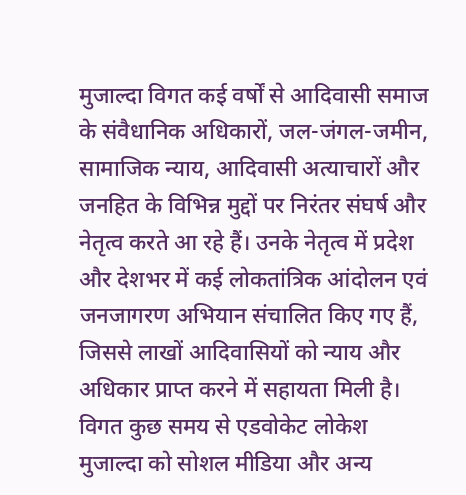मुजाल्दा विगत कई वर्षों से आदिवासी समाज के संवैधानिक अधिकारों, जल-जंगल-जमीन, सामाजिक न्याय, आदिवासी अत्याचारों और जनहित के विभिन्न मुद्दों पर निरंतर संघर्ष और नेतृत्व करते आ रहे हैं। उनके नेतृत्व में प्रदेश और देशभर में कई लोकतांत्रिक आंदोलन एवं जनजागरण अभियान संचालित किए गए हैं, जिससे लाखों आदिवासियों को न्याय और अधिकार प्राप्त करने में सहायता मिली है। विगत कुछ समय से एडवोकेट लोकेश मुजाल्दा को सोशल मीडिया और अन्य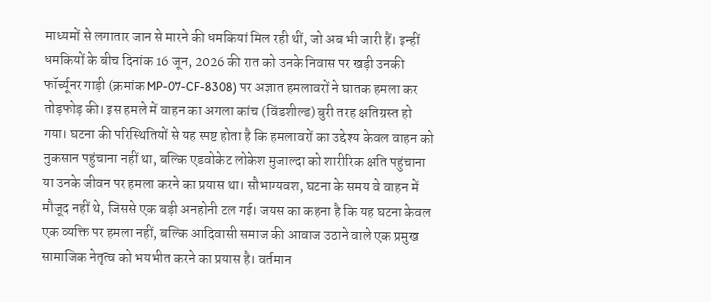माध्यमों से लगातार जान से मारने की धमकियां मिल रही थीं, जो अब भी जारी हैं। इन्हीं धमकियों के बीच दिनांक 16 जून, 2026 की रात को उनके निवास पर खड़ी उनकी फॉर्च्यूनर गाड़ी (क्रमांक MP-07-CF-8308) पर अज्ञात हमलावरों ने घातक हमला कर तोड़फोड़ की। इस हमले में वाहन का अगला कांच (विंडशील्ड) बुरी तरह क्षतिग्रस्त हो गया। घटना की परिस्थितियों से यह स्पष्ट होता है कि हमलावरों का उद्देश्य केवल वाहन को नुकसान पहुंचाना नहीं था, बल्कि एडवोकेट लोकेश मुजाल्दा को शारीरिक क्षति पहुंचाना या उनके जीवन पर हमला करने का प्रयास था। सौभाग्यवश, घटना के समय वे वाहन में मौजूद नहीं थे, जिससे एक बड़ी अनहोनी टल गई। जयस का कहना है कि यह घटना केवल एक व्यक्ति पर हमला नहीं, बल्कि आदिवासी समाज की आवाज उठाने वाले एक प्रमुख सामाजिक नेतृत्व को भयभीत करने का प्रयास है। वर्तमान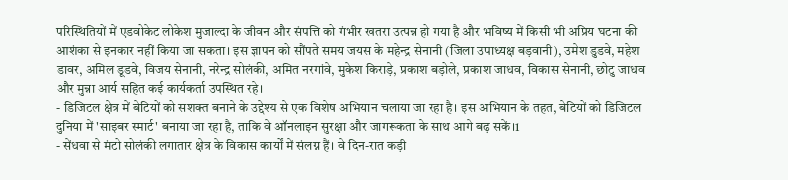परिस्थितियों में एडवोकेट लोकेश मुजाल्दा के जीवन और संपत्ति को गंभीर खतरा उत्पन्न हो गया है और भविष्य में किसी भी अप्रिय घटना की आशंका से इनकार नहीं किया जा सकता। इस ज्ञापन को सौंपते समय जयस के महेन्द्र सेनानी (जिला उपाध्यक्ष बड़वानी), उमेश डुडवे, महेश डावर, अमिल डूडवे, विजय सेनानी, नरेन्द्र सोलंकी, अमित नरगांवे, मुकेश किराड़े, प्रकाश बड़ोले, प्रकाश जाधव, विकास सेनानी, छोटु जाधव और मुन्ना आर्य सहित कई कार्यकर्ता उपस्थित रहे।
- डिजिटल क्षेत्र में बेटियों को सशक्त बनाने के उद्देश्य से एक विशेष अभियान चलाया जा रहा है। इस अभियान के तहत, बेटियों को डिजिटल दुनिया में 'साइबर स्मार्ट' बनाया जा रहा है, ताकि वे ऑनलाइन सुरक्षा और जागरूकता के साथ आगे बढ़ सकें।1
- सेंधवा से मंटो सोलंकी लगातार क्षेत्र के विकास कार्यों में संलग्न हैं। वे दिन-रात कड़ी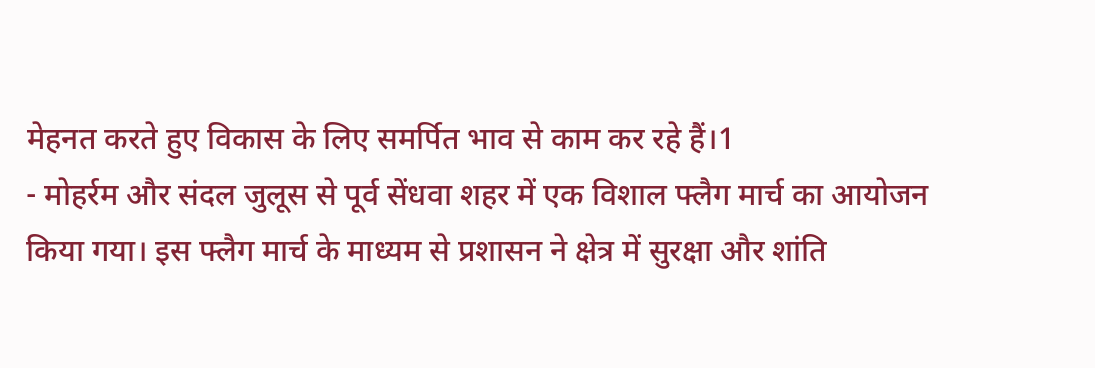मेहनत करते हुए विकास के लिए समर्पित भाव से काम कर रहे हैं।1
- मोहर्रम और संदल जुलूस से पूर्व सेंधवा शहर में एक विशाल फ्लैग मार्च का आयोजन किया गया। इस फ्लैग मार्च के माध्यम से प्रशासन ने क्षेत्र में सुरक्षा और शांति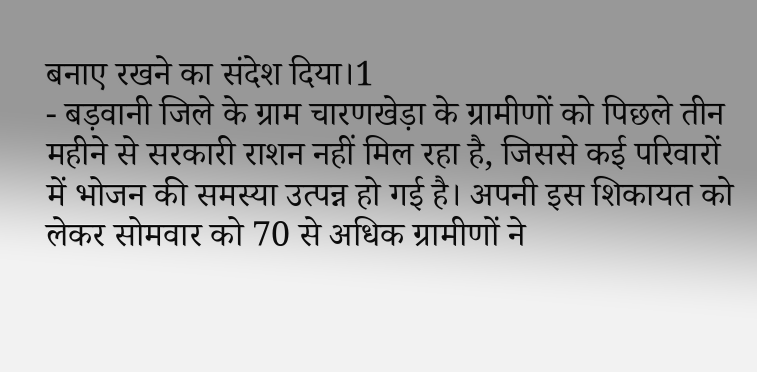बनाए रखने का संदेश दिया।1
- बड़वानी जिले के ग्राम चारणखेड़ा के ग्रामीणों को पिछले तीन महीने से सरकारी राशन नहीं मिल रहा है, जिससे कई परिवारों में भोजन की समस्या उत्पन्न हो गई है। अपनी इस शिकायत को लेकर सोमवार को 70 से अधिक ग्रामीणों ने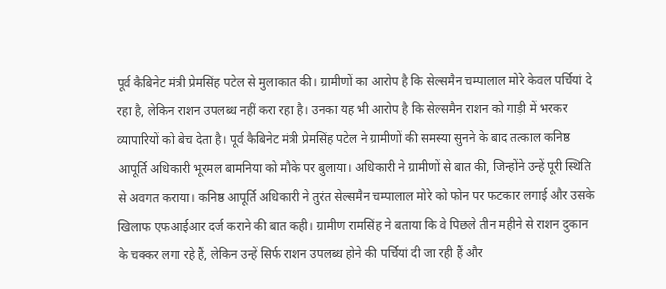पूर्व कैबिनेट मंत्री प्रेमसिंह पटेल से मुलाकात की। ग्रामीणों का आरोप है कि सेल्समैन चम्पालाल मोरे केवल पर्चियां दे रहा है, लेकिन राशन उपलब्ध नहीं करा रहा है। उनका यह भी आरोप है कि सेल्समैन राशन को गाड़ी में भरकर व्यापारियों को बेच देता है। पूर्व कैबिनेट मंत्री प्रेमसिंह पटेल ने ग्रामीणों की समस्या सुनने के बाद तत्काल कनिष्ठ आपूर्ति अधिकारी भूरमल बामनिया को मौके पर बुलाया। अधिकारी ने ग्रामीणों से बात की, जिन्होंने उन्हें पूरी स्थिति से अवगत कराया। कनिष्ठ आपूर्ति अधिकारी ने तुरंत सेल्समैन चम्पालाल मोरे को फोन पर फटकार लगाई और उसके खिलाफ एफआईआर दर्ज कराने की बात कही। ग्रामीण रामसिंह ने बताया कि वे पिछले तीन महीने से राशन दुकान के चक्कर लगा रहे हैं, लेकिन उन्हें सिर्फ राशन उपलब्ध होने की पर्चियां दी जा रही हैं और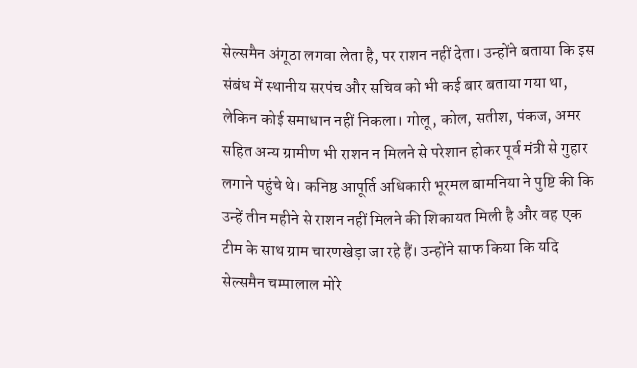सेल्समैन अंगूठा लगवा लेता है, पर राशन नहीं देता। उन्होंने बताया कि इस संबंध में स्थानीय सरपंच और सचिव को भी कई बार बताया गया था, लेकिन कोई समाधान नहीं निकला। गोलू, कोल, सतीश, पंकज, अमर सहित अन्य ग्रामीण भी राशन न मिलने से परेशान होकर पूर्व मंत्री से गुहार लगाने पहुंचे थे। कनिष्ठ आपूर्ति अधिकारी भूरमल बामनिया ने पुष्टि की कि उन्हें तीन महीने से राशन नहीं मिलने की शिकायत मिली है और वह एक टीम के साथ ग्राम चारणखेड़ा जा रहे हैं। उन्होंने साफ किया कि यदि सेल्समैन चम्पालाल मोरे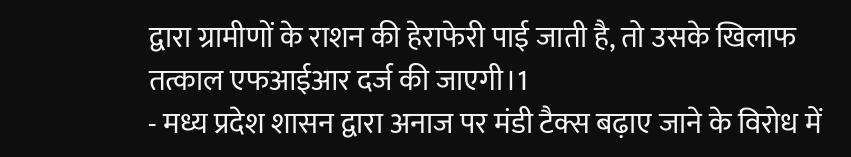द्वारा ग्रामीणों के राशन की हेराफेरी पाई जाती है, तो उसके खिलाफ तत्काल एफआईआर दर्ज की जाएगी।1
- मध्य प्रदेश शासन द्वारा अनाज पर मंडी टैक्स बढ़ाए जाने के विरोध में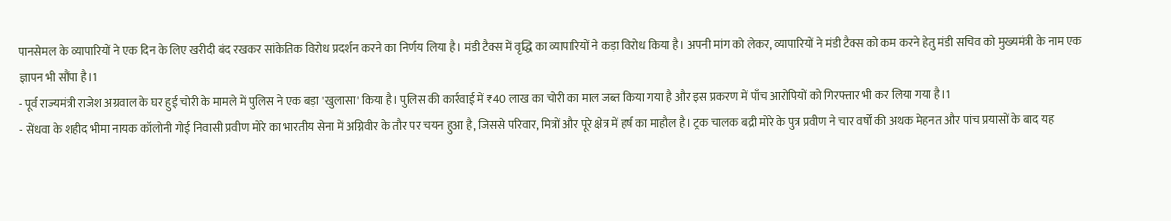पानसेमल के व्यापारियों ने एक दिन के लिए खरीदी बंद रखकर सांकेतिक विरोध प्रदर्शन करने का निर्णय लिया है। मंडी टैक्स में वृद्धि का व्यापारियों ने कड़ा विरोध किया है। अपनी मांग को लेकर, व्यापारियों ने मंडी टैक्स को कम करने हेतु मंडी सचिव को मुख्यमंत्री के नाम एक ज्ञापन भी सौंपा है।1
- पूर्व राज्यमंत्री राजेश अग्रवाल के घर हुई चोरी के मामले में पुलिस ने एक बड़ा 'खुलासा' किया है। पुलिस की कार्रवाई में ₹40 लाख का चोरी का माल जब्त किया गया है और इस प्रकरण में पाँच आरोपियों को गिरफ्तार भी कर लिया गया है।1
- सेंधवा के शहीद भीमा नायक कॉलोनी गोई निवासी प्रवीण मोरे का भारतीय सेना में अग्निवीर के तौर पर चयन हुआ है, जिससे परिवार, मित्रों और पूरे क्षेत्र में हर्ष का माहौल है। ट्रक चालक बद्री मोरे के पुत्र प्रवीण ने चार वर्षों की अथक मेहनत और पांच प्रयासों के बाद यह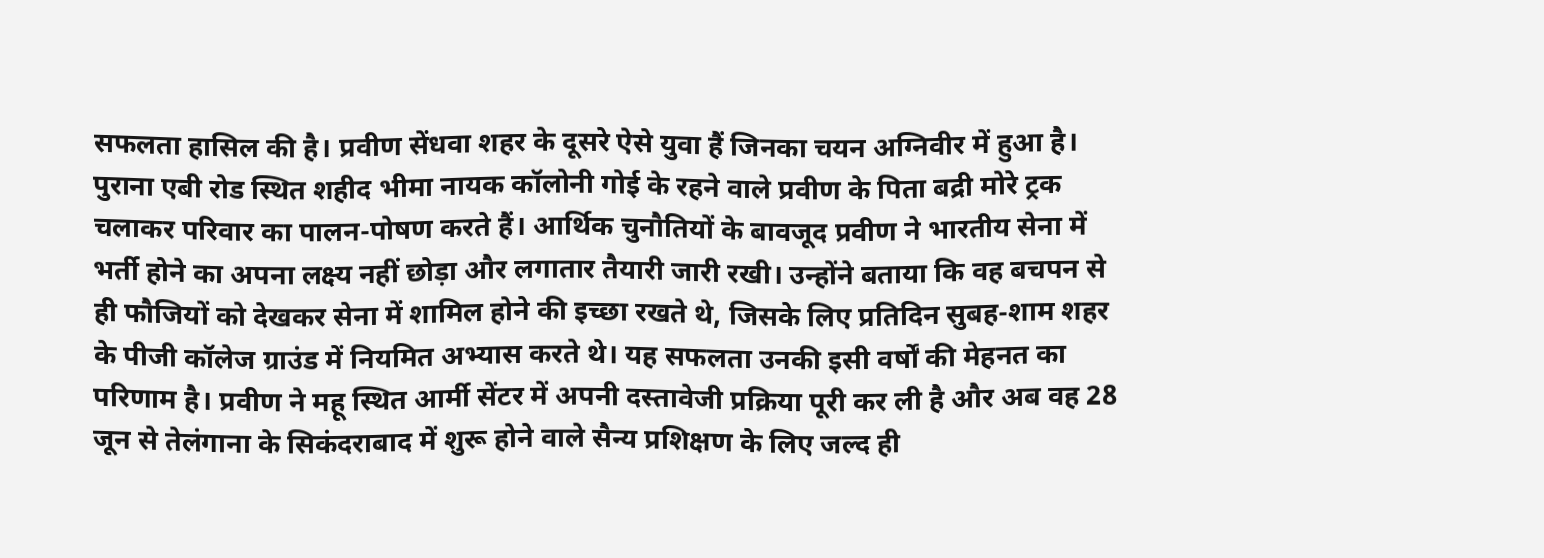सफलता हासिल की है। प्रवीण सेंधवा शहर के दूसरे ऐसे युवा हैं जिनका चयन अग्निवीर में हुआ है। पुराना एबी रोड स्थित शहीद भीमा नायक कॉलोनी गोई के रहने वाले प्रवीण के पिता बद्री मोरे ट्रक चलाकर परिवार का पालन-पोषण करते हैं। आर्थिक चुनौतियों के बावजूद प्रवीण ने भारतीय सेना में भर्ती होने का अपना लक्ष्य नहीं छोड़ा और लगातार तैयारी जारी रखी। उन्होंने बताया कि वह बचपन से ही फौजियों को देखकर सेना में शामिल होने की इच्छा रखते थे, जिसके लिए प्रतिदिन सुबह-शाम शहर के पीजी कॉलेज ग्राउंड में नियमित अभ्यास करते थे। यह सफलता उनकी इसी वर्षों की मेहनत का परिणाम है। प्रवीण ने महू स्थित आर्मी सेंटर में अपनी दस्तावेजी प्रक्रिया पूरी कर ली है और अब वह 28 जून से तेलंगाना के सिकंदराबाद में शुरू होने वाले सैन्य प्रशिक्षण के लिए जल्द ही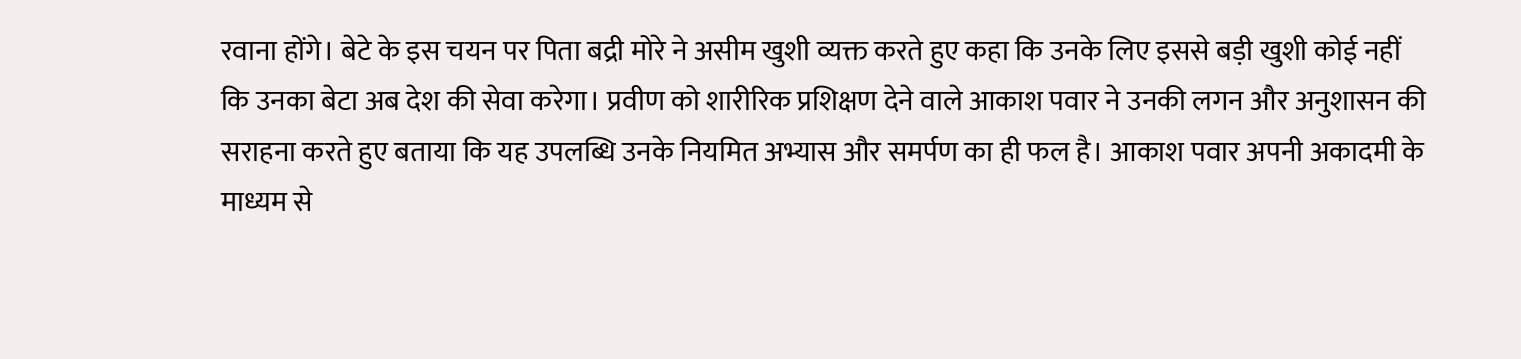रवाना होंगे। बेटे के इस चयन पर पिता बद्री मोरे ने असीम खुशी व्यक्त करते हुए कहा कि उनके लिए इससे बड़ी खुशी कोई नहीं कि उनका बेटा अब देश की सेवा करेगा। प्रवीण को शारीरिक प्रशिक्षण देने वाले आकाश पवार ने उनकी लगन और अनुशासन की सराहना करते हुए बताया कि यह उपलब्धि उनके नियमित अभ्यास और समर्पण का ही फल है। आकाश पवार अपनी अकादमी के माध्यम से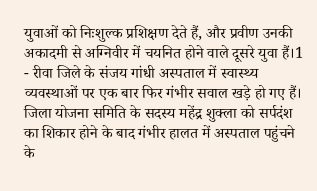युवाओं को निःशुल्क प्रशिक्षण देते हैं, और प्रवीण उनकी अकादमी से अग्निवीर में चयनित होने वाले दूसरे युवा हैं।1
- रीवा जिले के संजय गांधी अस्पताल में स्वास्थ्य व्यवस्थाओं पर एक बार फिर गंभीर सवाल खड़े हो गए हैं। जिला योजना समिति के सदस्य महेंद्र शुक्ला को सर्पदंश का शिकार होने के बाद गंभीर हालत में अस्पताल पहुंचने के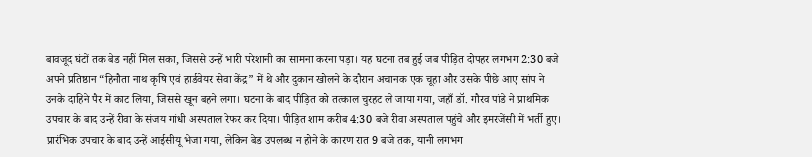बावजूद घंटों तक बेड नहीं मिल सका, जिससे उन्हें भारी परेशानी का सामना करना पड़ा। यह घटना तब हुई जब पीड़ित दोपहर लगभग 2:30 बजे अपने प्रतिष्ठान “हिनौता नाथ कृषि एवं हार्डवेयर सेवा केंद्र” में थे और दुकान खोलने के दौरान अचानक एक चूहा और उसके पीछे आए सांप ने उनके दाहिने पैर में काट लिया, जिससे खून बहने लगा। घटना के बाद पीड़ित को तत्काल चुरहट ले जाया गया, जहाँ डॉ. गौरव पांडे ने प्राथमिक उपचार के बाद उन्हें रीवा के संजय गांधी अस्पताल रेफर कर दिया। पीड़ित शाम करीब 4:30 बजे रीवा अस्पताल पहुंचे और इमरजेंसी में भर्ती हुए। प्रारंभिक उपचार के बाद उन्हें आईसीयू भेजा गया, लेकिन बेड उपलब्ध न होने के कारण रात 9 बजे तक, यानी लगभग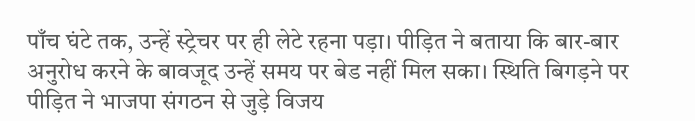पाँच घंटे तक, उन्हें स्ट्रेचर पर ही लेटे रहना पड़ा। पीड़ित ने बताया कि बार-बार अनुरोध करने के बावजूद उन्हें समय पर बेड नहीं मिल सका। स्थिति बिगड़ने पर पीड़ित ने भाजपा संगठन से जुड़े विजय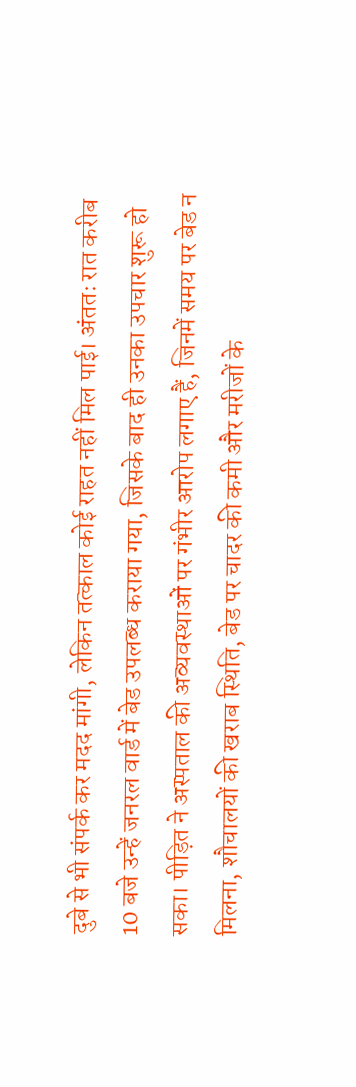दुबे से भी संपर्क कर मदद मांगी, लेकिन तत्काल कोई राहत नहीं मिल पाई। अंततः रात करीब 10 बजे उन्हें जनरल वार्ड में बेड उपलब्ध कराया गया, जिसके बाद ही उनका उपचार शुरू हो सका। पीड़ित ने अस्पताल की अव्यवस्थाओं पर गंभीर आरोप लगाए हैं, जिनमें समय पर बेड न मिलना, शौचालयों की खराब स्थिति, बेड पर चादर की कमी और मरीजों के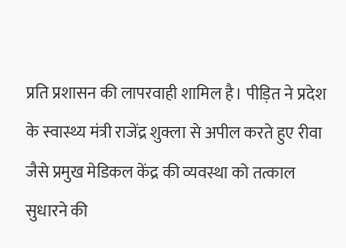प्रति प्रशासन की लापरवाही शामिल है। पीड़ित ने प्रदेश के स्वास्थ्य मंत्री राजेंद्र शुक्ला से अपील करते हुए रीवा जैसे प्रमुख मेडिकल केंद्र की व्यवस्था को तत्काल सुधारने की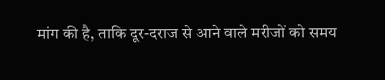मांग की है, ताकि दूर-दराज से आने वाले मरीजों को समय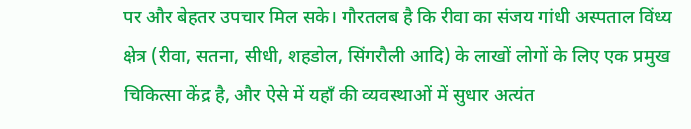पर और बेहतर उपचार मिल सके। गौरतलब है कि रीवा का संजय गांधी अस्पताल विंध्य क्षेत्र (रीवा, सतना, सीधी, शहडोल, सिंगरौली आदि) के लाखों लोगों के लिए एक प्रमुख चिकित्सा केंद्र है, और ऐसे में यहाँ की व्यवस्थाओं में सुधार अत्यंत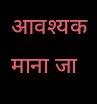आवश्यक माना जा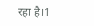रहा है।1